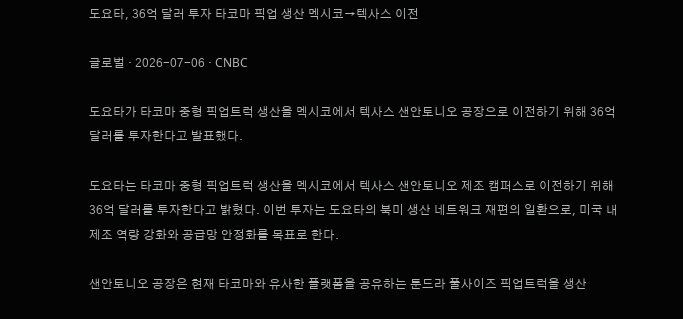도요타, 36억 달러 투자 타코마 픽업 생산 멕시코→텍사스 이전

글로벌 · 2026-07-06 · CNBC

도요타가 타코마 중형 픽업트럭 생산을 멕시코에서 텍사스 샌안토니오 공장으로 이전하기 위해 36억 달러를 투자한다고 발표했다.

도요타는 타코마 중형 픽업트럭 생산을 멕시코에서 텍사스 샌안토니오 제조 캠퍼스로 이전하기 위해 36억 달러를 투자한다고 밝혔다. 이번 투자는 도요타의 북미 생산 네트워크 재편의 일환으로, 미국 내 제조 역량 강화와 공급망 안정화를 목표로 한다.

샌안토니오 공장은 현재 타코마와 유사한 플랫폼을 공유하는 툰드라 풀사이즈 픽업트럭을 생산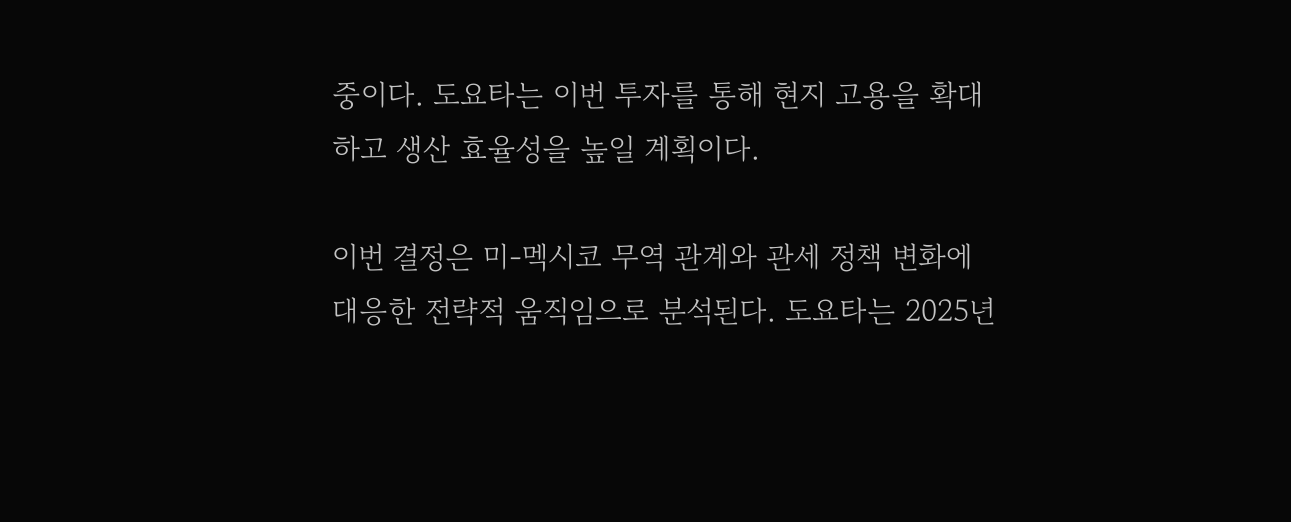중이다. 도요타는 이번 투자를 통해 현지 고용을 확대하고 생산 효율성을 높일 계획이다.

이번 결정은 미-멕시코 무역 관계와 관세 정책 변화에 대응한 전략적 움직임으로 분석된다. 도요타는 2025년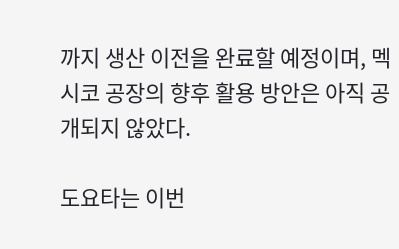까지 생산 이전을 완료할 예정이며, 멕시코 공장의 향후 활용 방안은 아직 공개되지 않았다.

도요타는 이번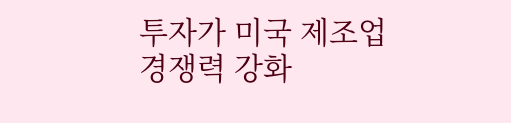투자가 미국 제조업 경쟁력 강화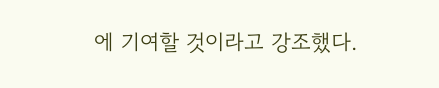에 기여할 것이라고 강조했다.